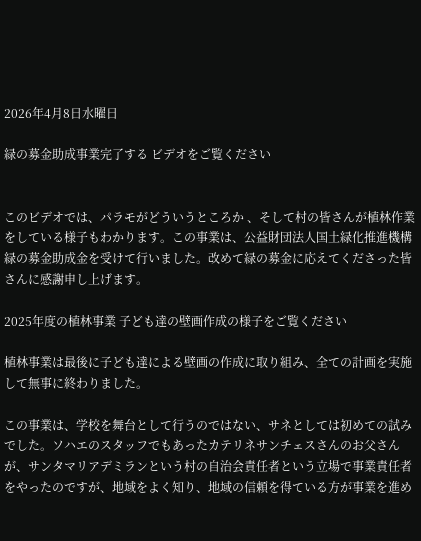2026年4月8日水曜日

緑の募金助成事業完了する ビデオをご覧ください


このビデオでは、パラモがどういうところか 、そして村の皆さんが植林作業をしている様子もわかります。この事業は、公益財団法人国土緑化推進機構緑の募金助成金を受けて行いました。改めて緑の募金に応えてくださった皆さんに感謝申し上げます。

2025年度の植林事業 子ども達の壁画作成の様子をご覧ください

植林事業は最後に子ども達による壁画の作成に取り組み、全ての計画を実施して無事に終わりました。

この事業は、学校を舞台として行うのではない、サネとしては初めての試みでした。ソハエのスタッフでもあったカテリネサンチェスさんのお父さんが、サンタマリアデミランという村の自治会責任者という立場で事業責任者をやったのですが、地域をよく知り、地域の信頼を得ている方が事業を進め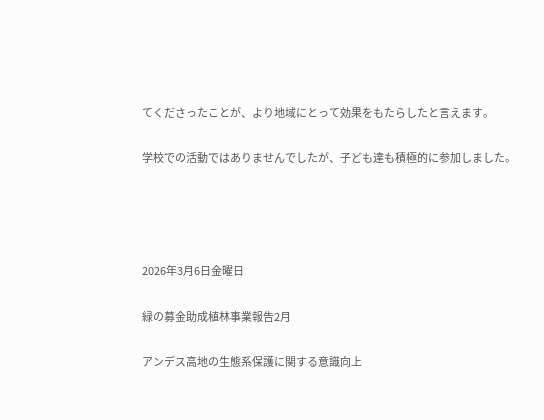てくださったことが、より地域にとって効果をもたらしたと言えます。

学校での活動ではありませんでしたが、子ども達も積極的に参加しました。




2026年3月6日金曜日

緑の募金助成植林事業報告2月

アンデス高地の生態系保護に関する意識向上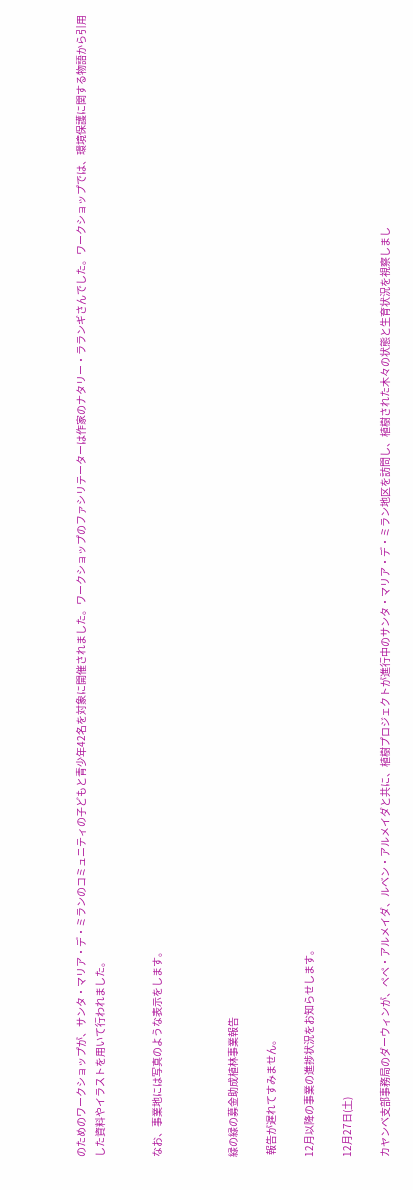のためのワークショップが、サンタ・マリア・デ・ミランのコミュニティの子どもと青少年42名を対象に開催されました。ワークショップのファシリテーターは作家のナタリー・ラランギさんでした。ワークショップでは、環境保護に関する物語から引用した資料やイラストを用いて行われました。


なお、事業地には写真のような表示をします。



緑の緑の募金助成植林事業報告

 報告が遅れてすみません。

12月以降の事業の進捗状況をお知らせします。

12月27日(土)

カヤンベ支部事務局のダーウィンが、ペペ・アルメイダ、ルベン・アルメイダと共に、植樹プロジェクトが進行中のサンタ・マリア・デ・ミラン地区を訪問し、植樹された木々の状態と生育状況を視察しまし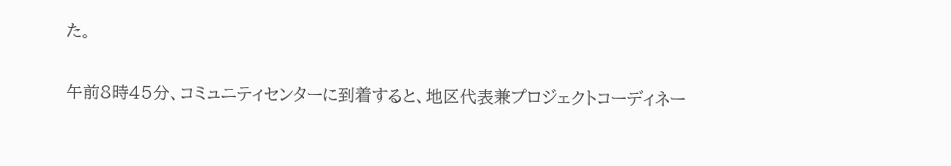た。

午前8時45分、コミュニティセンターに到着すると、地区代表兼プロジェクトコーディネー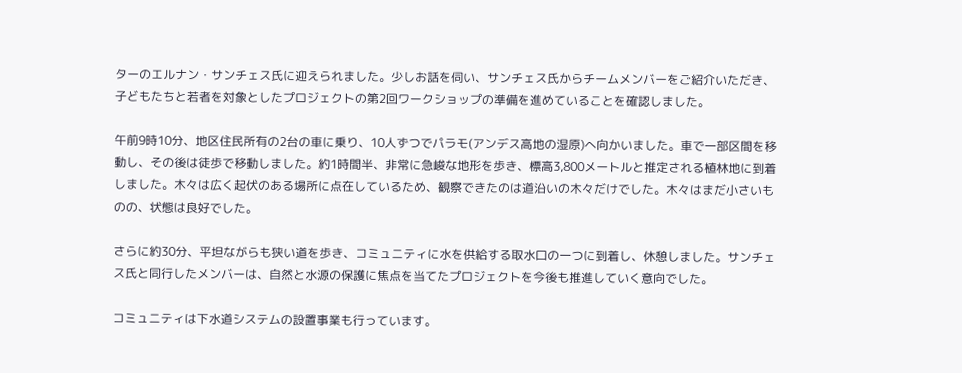ターのエルナン・サンチェス氏に迎えられました。少しお話を伺い、サンチェス氏からチームメンバーをご紹介いただき、子どもたちと若者を対象としたプロジェクトの第2回ワークショップの準備を進めていることを確認しました。

午前9時10分、地区住民所有の2台の車に乗り、10人ずつでパラモ(アンデス高地の湿原)へ向かいました。車で一部区間を移動し、その後は徒歩で移動しました。約1時間半、非常に急峻な地形を歩き、標高3,800メートルと推定される植林地に到着しました。木々は広く起伏のある場所に点在しているため、観察できたのは道沿いの木々だけでした。木々はまだ小さいものの、状態は良好でした。

さらに約30分、平坦ながらも狭い道を歩き、コミュニティに水を供給する取水口の一つに到着し、休憩しました。サンチェス氏と同行したメンバーは、自然と水源の保護に焦点を当てたプロジェクトを今後も推進していく意向でした。

コミュニティは下水道システムの設置事業も行っています。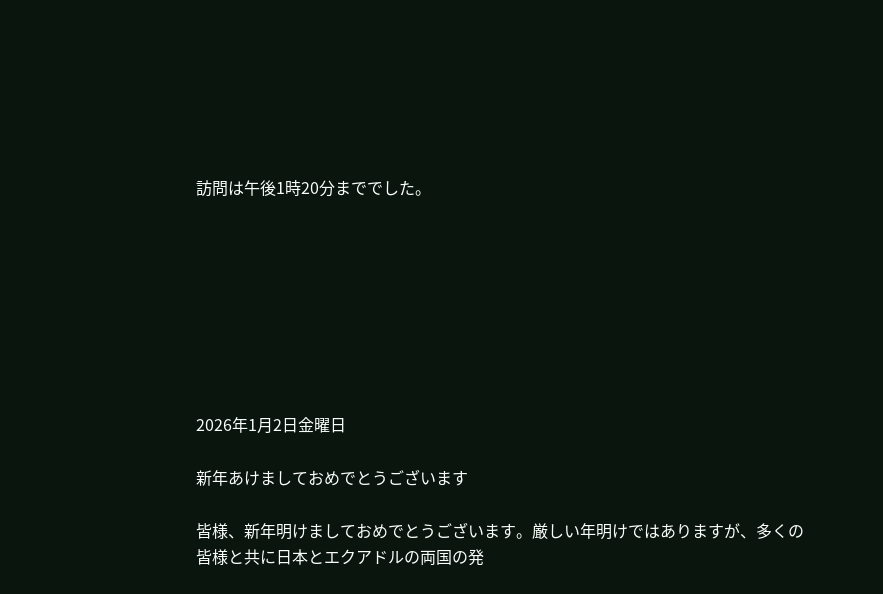訪問は午後1時20分まででした。








2026年1月2日金曜日

新年あけましておめでとうございます

皆様、新年明けましておめでとうございます。厳しい年明けではありますが、多くの皆様と共に日本とエクアドルの両国の発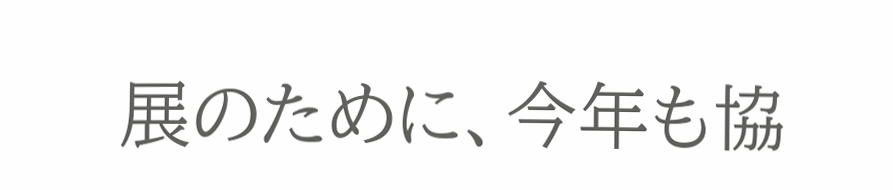展のために、今年も協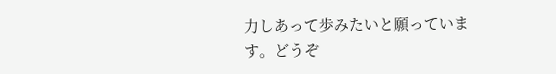力しあって歩みたいと願っています。どうぞ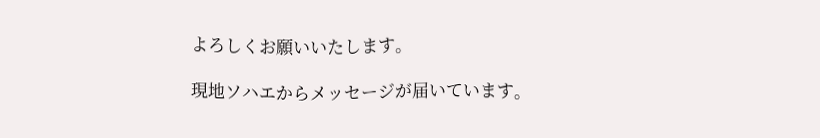よろしくお願いいたします。

現地ソハエからメッセージが届いています。